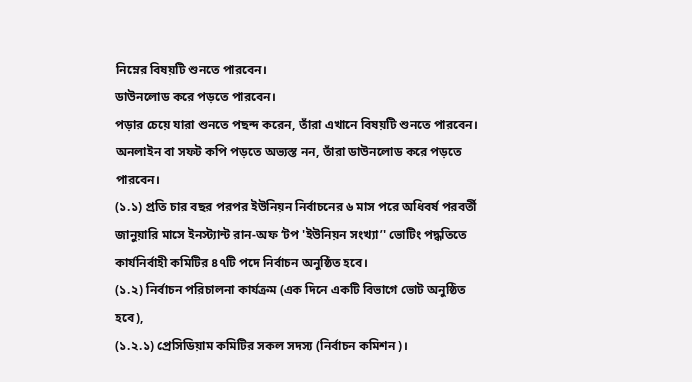নিম্নের বিষয়টি শুনতে পারবেন।
ডাউনলোড করে পড়তে পারবেন।
পড়ার চেয়ে যারা শুনতে পছন্দ করেন, তাঁরা এখানে বিষয়টি শুনতে পারবেন।
অনলাইন বা সফট কপি পড়তে অভ্যস্ত নন, তাঁরা ডাউনলোড করে পড়তে পারবেন।
(১.১) প্রতি চার বছর পরপর ইউনিয়ন নির্বাচনের ৬ মাস পরে অধিবর্ষ পরবর্তী জানুয়ারি মাসে ইনস্ট্যান্ট রান-অফ ‘টপ 'ইউনিয়ন সংখ্যা’' ভোটিং পদ্ধতিতে কার্যনির্বাহী কমিটির ৪৭টি পদে নির্বাচন অনুষ্ঠিত হবে।
(১.২) নির্বাচন পরিচালনা কার্যক্রম (এক দিনে একটি বিভাগে ভোট অনুষ্ঠিত হবে),
(১.২.১) প্রেসিডিয়াম কমিটির সকল সদস্য (নির্বাচন কমিশন)।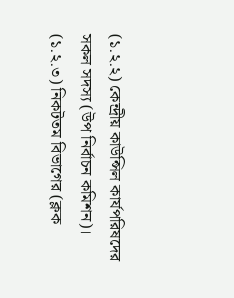(১.২.২) কেন্দ্রীয় কাউন্সিল কার্যপরিষদের সকল সদস্য (উপ নির্বাচন কমিশন)।
(১.২.৩) নিকটতম বিভাগের (ক্লক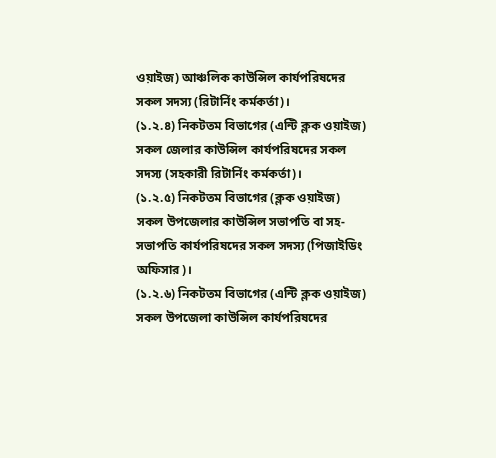ওয়াইজ) আঞ্চলিক কাউন্সিল কার্যপরিষদের সকল সদস্য (রিটার্নিং কর্মকর্তা)।
(১.২.৪) নিকটতম বিভাগের (এন্টি ক্লক ওয়াইজ) সকল জেলার কাউন্সিল কার্যপরিষদের সকল সদস্য (সহকারী রিটার্নিং কর্মকর্তা)।
(১.২.৫) নিকটতম বিভাগের (ক্লক ওয়াইজ) সকল উপজেলার কাউন্সিল সভাপতি বা সহ-সভাপতি কার্যপরিষদের সকল সদস্য (পিজাইডিং অফিসার)।
(১.২.৬) নিকটতম বিভাগের (এন্টি ক্লক ওয়াইজ) সকল উপজেলা কাউন্সিল কার্যপরিষদের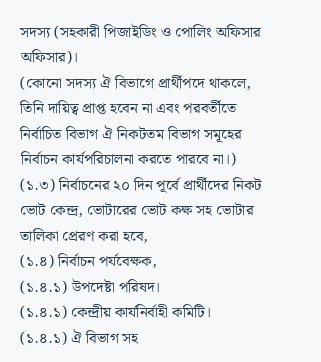সদস্য (সহকারী পিজাইডিং ও পোলিং অফিসার অফিসার)।
(কোনো সদস্য ঐ বিভাগে প্রার্থীপদে থাকলে, তিনি দায়িত্ব প্রাপ্ত হবেন না এবং পরবর্তীতে নির্বাচিত বিভাগ ঐ নিকটতম বিভাগ সমূহের নির্বাচন কার্যপরিচালনা করতে পারবে না।)
(১.৩) নির্বাচনের ২০ দিন পূর্বে প্রার্থীদের নিকট ভোট কেন্দ্র, ভোটারের ভোট কক্ষ সহ ভোটার তালিকা প্রেরণ করা হবে,
(১.৪) নির্বাচন পর্যবেক্ষক,
(১.৪.১) উপদেষ্টা পরিষদ।
(১.৪.১) কেন্দ্রীয় কার্যনির্বাহী কমিটি।
(১.৪.১) ঐ বিভাগ সহ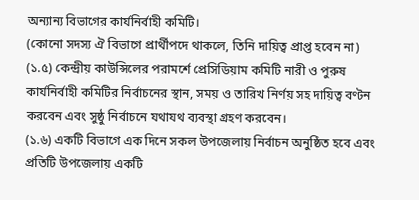অন্যান্য বিভাগের কার্যনির্বাহী কমিটি।
(কোনো সদস্য ঐ বিভাগে প্রার্থীপদে থাকলে, তিনি দায়িত্ব প্রাপ্ত হবেন না)
(১.৫) কেন্দ্রীয় কাউন্সিলের পরামর্শে প্রেসিডিয়াম কমিটি নারী ও পুরুষ কার্যনির্বাহী কমিটির নির্বাচনের স্থান, সময় ও তারিখ নির্ণয় সহ দায়িত্ব বণ্টন করবেন এবং সুষ্ঠু নির্বাচনে যথাযথ ব্যবস্থা গ্রহণ করবেন।
(১.৬) একটি বিভাগে এক দিনে সকল উপজেলায় নির্বাচন অনুষ্ঠিত হবে এবং প্রতিটি উপজেলায় একটি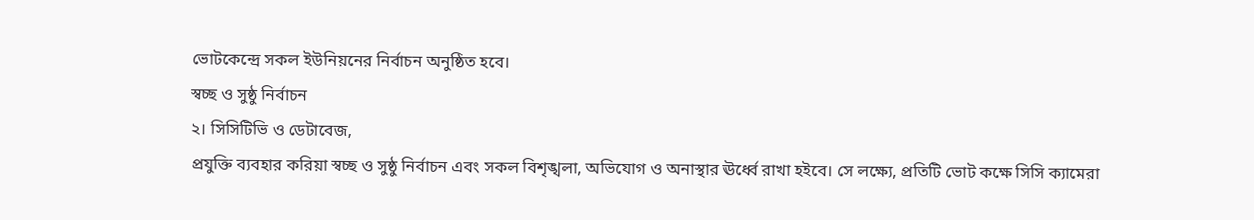ভোটকেন্দ্রে সকল ইউনিয়নের নির্বাচন অনুষ্ঠিত হবে।
স্বচ্ছ ও সুষ্ঠু নির্বাচন
২। সিসিটিভি ও ডেটাবেজ,
প্রযুক্তি ব্যবহার করিয়া স্বচ্ছ ও সুষ্ঠু নির্বাচন এবং সকল বিশৃঙ্খলা, অভিযোগ ও অনাস্থার ঊর্ধ্বে রাখা হইবে। সে লক্ষ্যে, প্রতিটি ভোট কক্ষে সিসি ক্যামেরা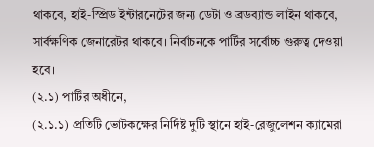থাকবে, হাই-স্প্রিড ইন্টারনেটের জন্য ডেটা ও ব্রডব্যান্ড লাইন থাকবে, সার্বক্ষণিক জেনারেটর থাকবে। নির্বাচনকে পার্টির সর্বোচ্চ গুরুত্ব দেওয়া হবে।
(২.১) পার্টির অধীনে,
(২.১.১) প্রতিটি ভোটকক্ষের নির্দিষ্ট দুটি স্থানে হাই-রেজুলেশন ক্যামেরা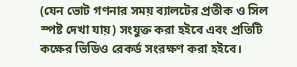(যেন ভোট গণনার সময় ব্যালটের প্রতীক ও সিল স্পষ্ট দেখা যায়) সংযুক্ত করা হইবে এবং প্রতিটি কক্ষের ভিডিও রেকর্ড সংরক্ষণ করা হইবে।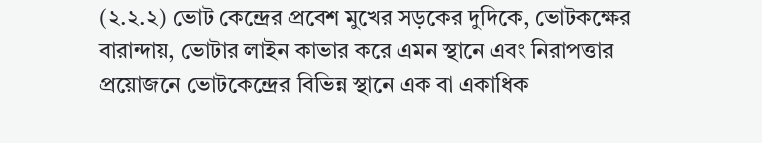(২.২.২) ভোট কেন্দ্রের প্রবেশ মুখের সড়কের দুদিকে, ভোটকক্ষের বারান্দায়, ভোটার লাইন কাভার করে এমন স্থানে এবং নিরাপত্তার প্রয়োজনে ভোটকেন্দ্রের বিভিন্ন স্থানে এক বা একাধিক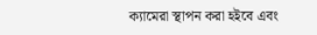ক্যামেরা স্থাপন করা হইবে এবং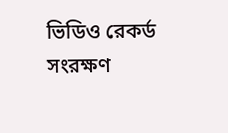ভিডিও রেকর্ড সংরক্ষণ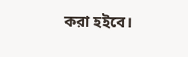করা হইবে।